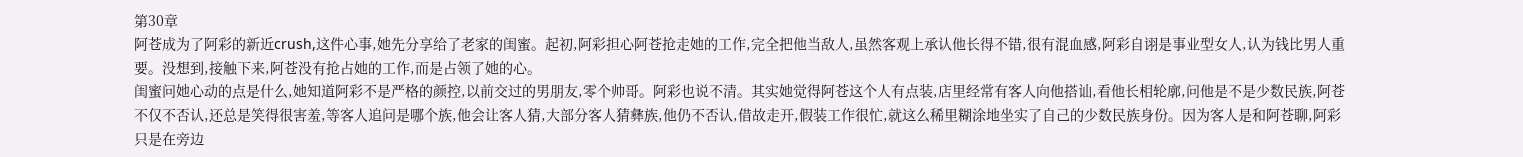第30章
阿苍成为了阿彩的新近crush,这件心事,她先分享给了老家的闺蜜。起初,阿彩担心阿苍抢走她的工作,完全把他当敌人,虽然客观上承认他长得不错,很有混血感,阿彩自诩是事业型女人,认为钱比男人重要。没想到,接触下来,阿苍没有抢占她的工作,而是占领了她的心。
闺蜜问她心动的点是什么,她知道阿彩不是严格的颜控,以前交过的男朋友,零个帅哥。阿彩也说不清。其实她觉得阿苍这个人有点装,店里经常有客人向他搭讪,看他长相轮廓,问他是不是少数民族,阿苍不仅不否认,还总是笑得很害羞,等客人追问是哪个族,他会让客人猜,大部分客人猜彝族,他仍不否认,借故走开,假装工作很忙,就这么稀里糊涂地坐实了自己的少数民族身份。因为客人是和阿苍聊,阿彩只是在旁边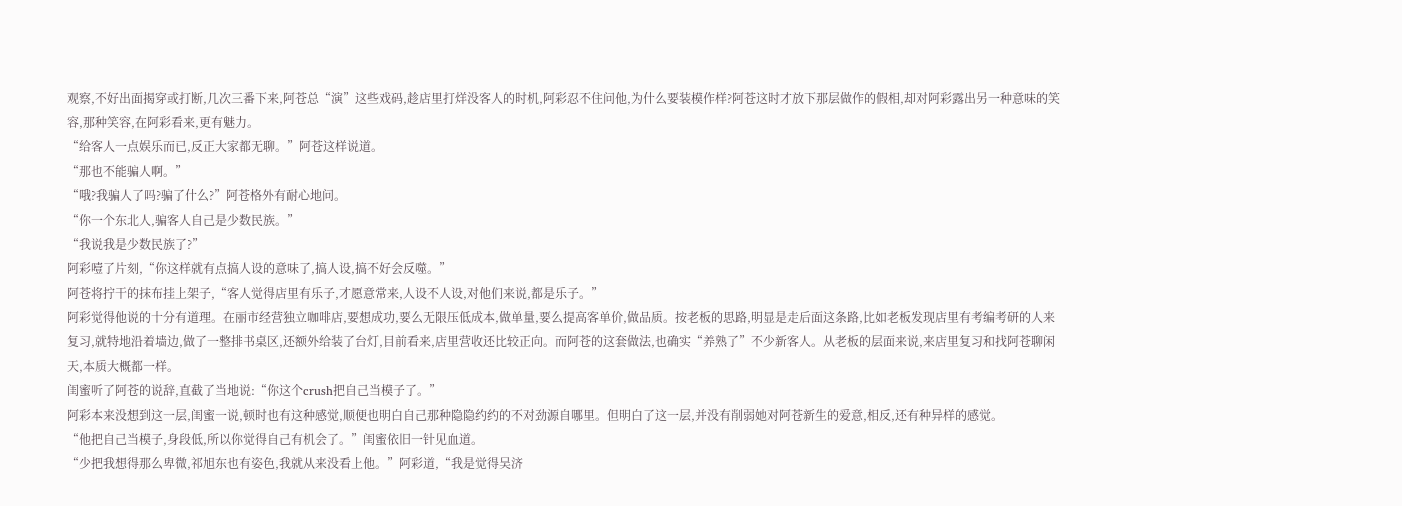观察,不好出面揭穿或打断,几次三番下来,阿苍总“演”这些戏码,趁店里打烊没客人的时机,阿彩忍不住问他,为什么要装模作样?阿苍这时才放下那层做作的假相,却对阿彩露出另一种意味的笑容,那种笑容,在阿彩看来,更有魅力。
“给客人一点娱乐而已,反正大家都无聊。”阿苍这样说道。
“那也不能骗人啊。”
“哦?我骗人了吗?骗了什么?”阿苍格外有耐心地问。
“你一个东北人,骗客人自己是少数民族。”
“我说我是少数民族了?”
阿彩噎了片刻,“你这样就有点搞人设的意味了,搞人设,搞不好会反噬。”
阿苍将拧干的抹布挂上架子,“客人觉得店里有乐子,才愿意常来,人设不人设,对他们来说,都是乐子。”
阿彩觉得他说的十分有道理。在丽市经营独立咖啡店,要想成功,要么无限压低成本,做单量,要么提高客单价,做品质。按老板的思路,明显是走后面这条路,比如老板发现店里有考编考研的人来复习,就特地沿着墙边,做了一整排书桌区,还额外给装了台灯,目前看来,店里营收还比较正向。而阿苍的这套做法,也确实“养熟了”不少新客人。从老板的层面来说,来店里复习和找阿苍聊闲天,本质大概都一样。
闺蜜听了阿苍的说辞,直截了当地说:“你这个crush把自己当模子了。”
阿彩本来没想到这一层,闺蜜一说,顿时也有这种感觉,顺便也明白自己那种隐隐约约的不对劲源自哪里。但明白了这一层,并没有削弱她对阿苍新生的爱意,相反,还有种异样的感觉。
“他把自己当模子,身段低,所以你觉得自己有机会了。”闺蜜依旧一针见血道。
“少把我想得那么卑微,祁旭东也有姿色,我就从来没看上他。”阿彩道,“我是觉得吴济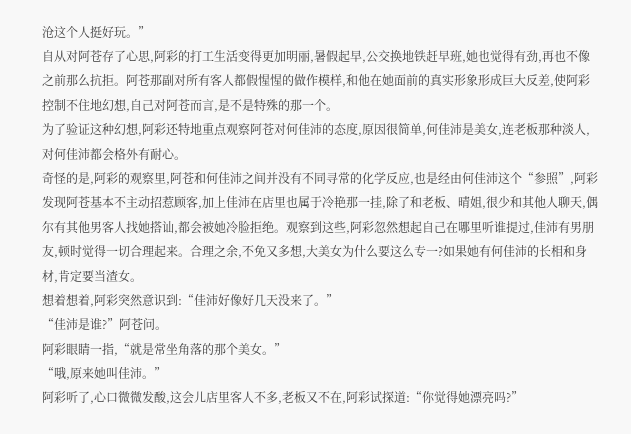沧这个人挺好玩。”
自从对阿苍存了心思,阿彩的打工生活变得更加明丽,暑假起早,公交换地铁赶早班,她也觉得有劲,再也不像之前那么抗拒。阿苍那副对所有客人都假惺惺的做作模样,和他在她面前的真实形象形成巨大反差,使阿彩控制不住地幻想,自己对阿苍而言,是不是特殊的那一个。
为了验证这种幻想,阿彩还特地重点观察阿苍对何佳沛的态度,原因很简单,何佳沛是美女,连老板那种淡人,对何佳沛都会格外有耐心。
奇怪的是,阿彩的观察里,阿苍和何佳沛之间并没有不同寻常的化学反应,也是经由何佳沛这个“参照”,阿彩发现阿苍基本不主动招惹顾客,加上佳沛在店里也属于冷艳那一挂,除了和老板、晴姐,很少和其他人聊天,偶尔有其他男客人找她搭讪,都会被她冷脸拒绝。观察到这些,阿彩忽然想起自己在哪里听谁提过,佳沛有男朋友,顿时觉得一切合理起来。合理之余,不免又多想,大美女为什么要这么专一?如果她有何佳沛的长相和身材,肯定要当渣女。
想着想着,阿彩突然意识到:“佳沛好像好几天没来了。”
“佳沛是谁?”阿苍问。
阿彩眼睛一指,“就是常坐角落的那个美女。”
“哦,原来她叫佳沛。”
阿彩听了,心口微微发酸,这会儿店里客人不多,老板又不在,阿彩试探道:“你觉得她漂亮吗?”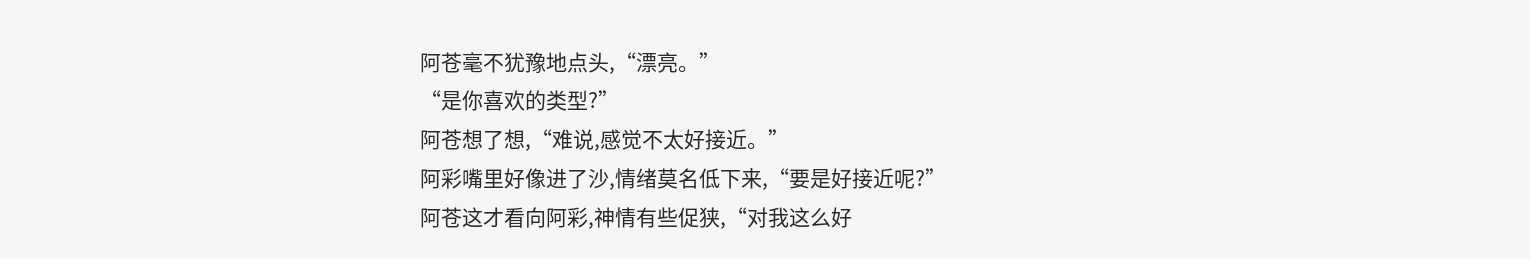阿苍毫不犹豫地点头,“漂亮。”
“是你喜欢的类型?”
阿苍想了想,“难说,感觉不太好接近。”
阿彩嘴里好像进了沙,情绪莫名低下来,“要是好接近呢?”
阿苍这才看向阿彩,神情有些促狭,“对我这么好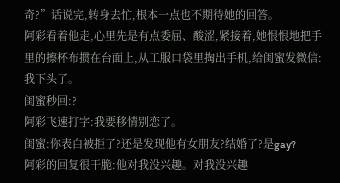奇?”话说完,转身去忙,根本一点也不期待她的回答。
阿彩看着他走,心里先是有点委屈、酸涩,紧接着,她恨恨地把手里的擦杯布掼在台面上,从工服口袋里掏出手机,给闺蜜发微信:我下头了。
闺蜜秒回:?
阿彩飞速打字:我要移情别恋了。
闺蜜:你表白被拒了?还是发现他有女朋友?结婚了?是gay?
阿彩的回复很干脆:他对我没兴趣。对我没兴趣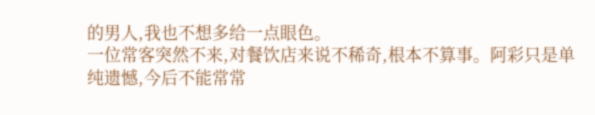的男人,我也不想多给一点眼色。
一位常客突然不来,对餐饮店来说不稀奇,根本不算事。阿彩只是单纯遗憾,今后不能常常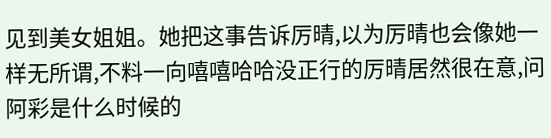见到美女姐姐。她把这事告诉厉晴,以为厉晴也会像她一样无所谓,不料一向嘻嘻哈哈没正行的厉晴居然很在意,问阿彩是什么时候的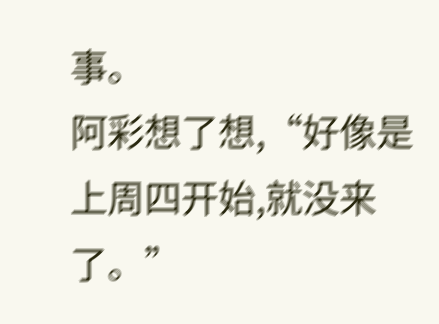事。
阿彩想了想,“好像是上周四开始,就没来了。”